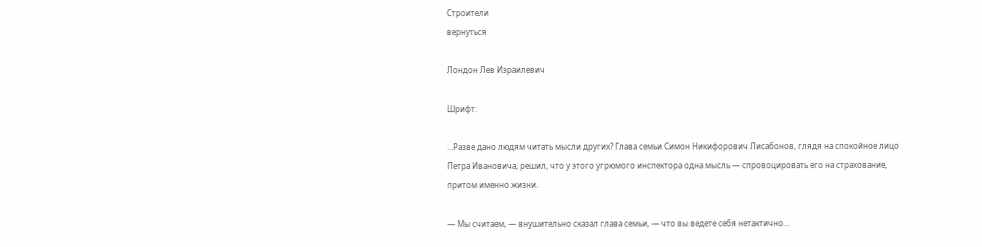Строители
вернуться

Лондон Лев Израилевич

Шрифт:

…Разве дано людям читать мысли других? Глава семьи Симон Никифорович Лисабонов, глядя на спокойное лицо Петра Ивановича, решил, что у этого угрюмого инспектора одна мысль — спровоцировать его на страхование, притом именно жизни.

— Мы считаем, — внушительно сказал глава семьи, — что вы ведете себя нетактично…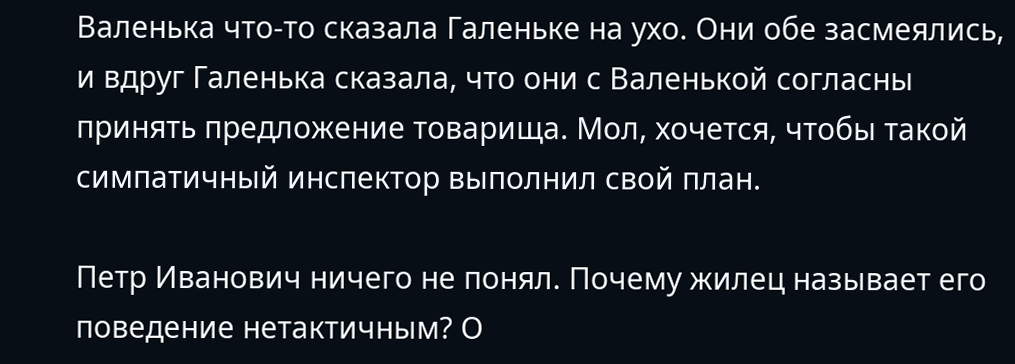Валенька что-то сказала Галеньке на ухо. Они обе засмеялись, и вдруг Галенька сказала, что они с Валенькой согласны принять предложение товарища. Мол, хочется, чтобы такой симпатичный инспектор выполнил свой план.

Петр Иванович ничего не понял. Почему жилец называет его поведение нетактичным? О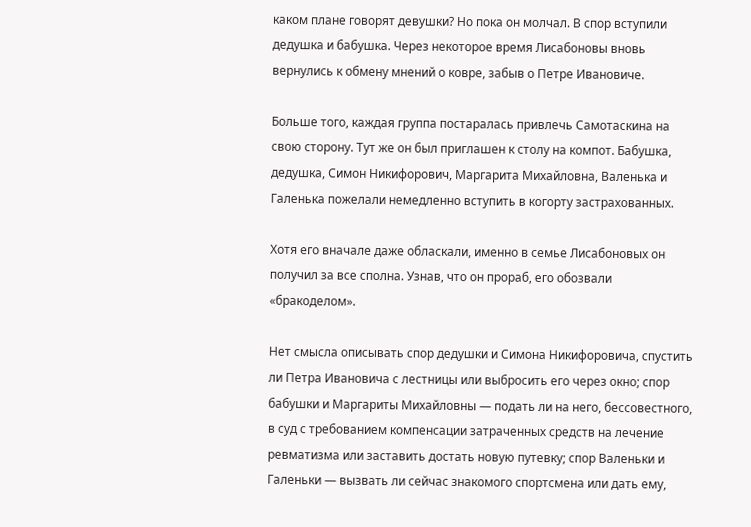каком плане говорят девушки? Но пока он молчал. В спор вступили дедушка и бабушка. Через некоторое время Лисабоновы вновь вернулись к обмену мнений о ковре, забыв о Петре Ивановиче.

Больше того, каждая группа постаралась привлечь Самотаскина на свою сторону. Тут же он был приглашен к столу на компот. Бабушка, дедушка, Симон Никифорович, Маргарита Михайловна, Валенька и Галенька пожелали немедленно вступить в когорту застрахованных.

Хотя его вначале даже обласкали, именно в семье Лисабоновых он получил за все сполна. Узнав, что он прораб, его обозвали «бракоделом».

Нет смысла описывать спор дедушки и Симона Никифоровича, спустить ли Петра Ивановича с лестницы или выбросить его через окно; спор бабушки и Маргариты Михайловны — подать ли на него, бессовестного, в суд с требованием компенсации затраченных средств на лечение ревматизма или заставить достать новую путевку; спор Валеньки и Галеньки — вызвать ли сейчас знакомого спортсмена или дать ему,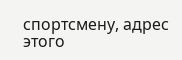спортсмену, адрес этого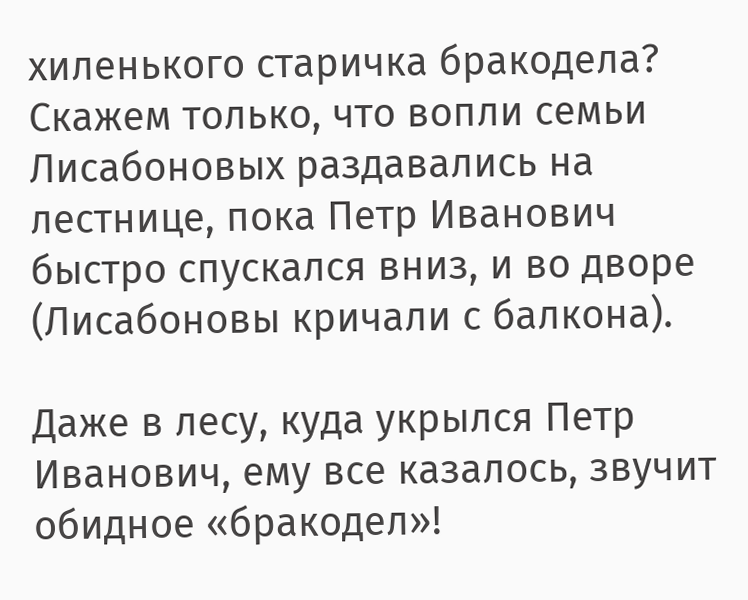хиленького старичка бракодела? Скажем только, что вопли семьи Лисабоновых раздавались на лестнице, пока Петр Иванович быстро спускался вниз, и во дворе (Лисабоновы кричали с балкона).

Даже в лесу, куда укрылся Петр Иванович, ему все казалось, звучит обидное «бракодел»!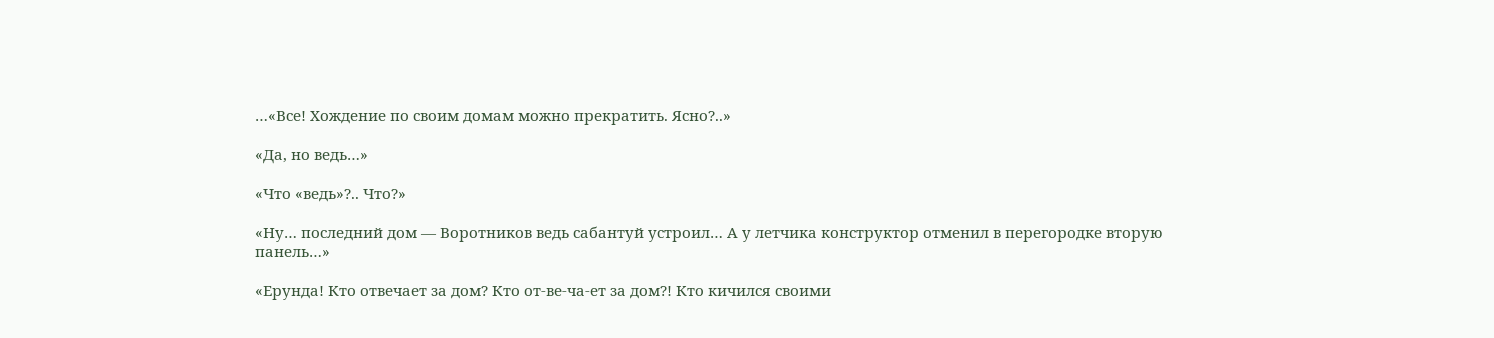…«Все! Хождение по своим домам можно прекратить. Ясно?..»

«Да, но ведь…»

«Что «ведь»?.. Что?»

«Ну… последний дом — Воротников ведь сабантуй устроил… А у летчика конструктор отменил в перегородке вторую панель…»

«Ерунда! Кто отвечает за дом? Кто от-ве-ча-ет за дом?! Кто кичился своими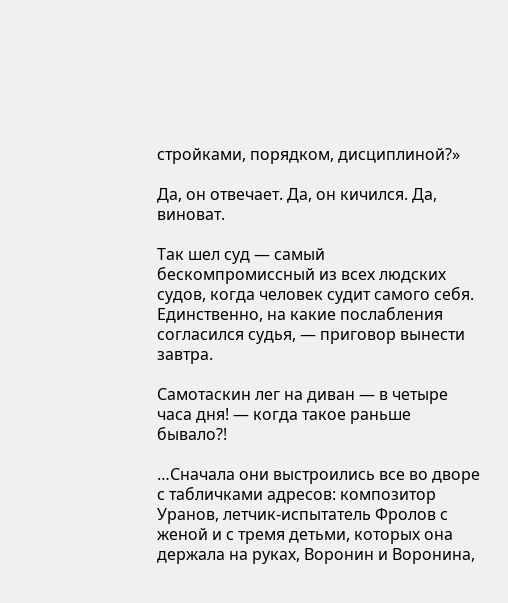стройками, порядком, дисциплиной?»

Да, он отвечает. Да, он кичился. Да, виноват.

Так шел суд — самый бескомпромиссный из всех людских судов, когда человек судит самого себя. Единственно, на какие послабления согласился судья, — приговор вынести завтра.

Самотаскин лег на диван — в четыре часа дня! — когда такое раньше бывало?!

…Сначала они выстроились все во дворе с табличками адресов: композитор Уранов, летчик-испытатель Фролов с женой и с тремя детьми, которых она держала на руках, Воронин и Воронина,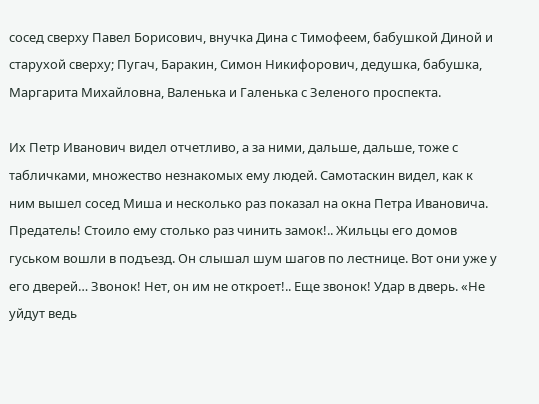сосед сверху Павел Борисович, внучка Дина с Тимофеем, бабушкой Диной и старухой сверху; Пугач, Баракин, Симон Никифорович, дедушка, бабушка, Маргарита Михайловна, Валенька и Галенька с Зеленого проспекта.

Их Петр Иванович видел отчетливо, а за ними, дальше, дальше, тоже с табличками, множество незнакомых ему людей. Самотаскин видел, как к ним вышел сосед Миша и несколько раз показал на окна Петра Ивановича. Предатель! Стоило ему столько раз чинить замок!.. Жильцы его домов гуськом вошли в подъезд. Он слышал шум шагов по лестнице. Вот они уже у его дверей… Звонок! Нет, он им не откроет!.. Еще звонок! Удар в дверь. «Не уйдут ведь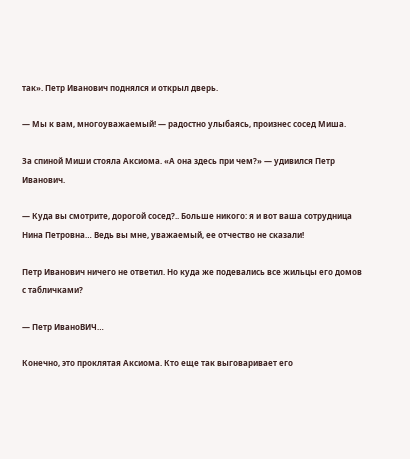так». Петр Иванович поднялся и открыл дверь.

— Мы к вам, многоуважаемый! — радостно улыбаясь, произнес сосед Миша.

За спиной Миши стояла Аксиома. «А она здесь при чем?» — удивился Петр Иванович.

— Куда вы смотрите, дорогой сосед?.. Больше никого: я и вот ваша сотрудница Нина Петровна… Ведь вы мне, уважаемый, ее отчество не сказали!

Петр Иванович ничего не ответил. Но куда же подевались все жильцы его домов с табличками?

— Петр ИваноВИЧ…

Конечно, это проклятая Аксиома. Кто еще так выговаривает его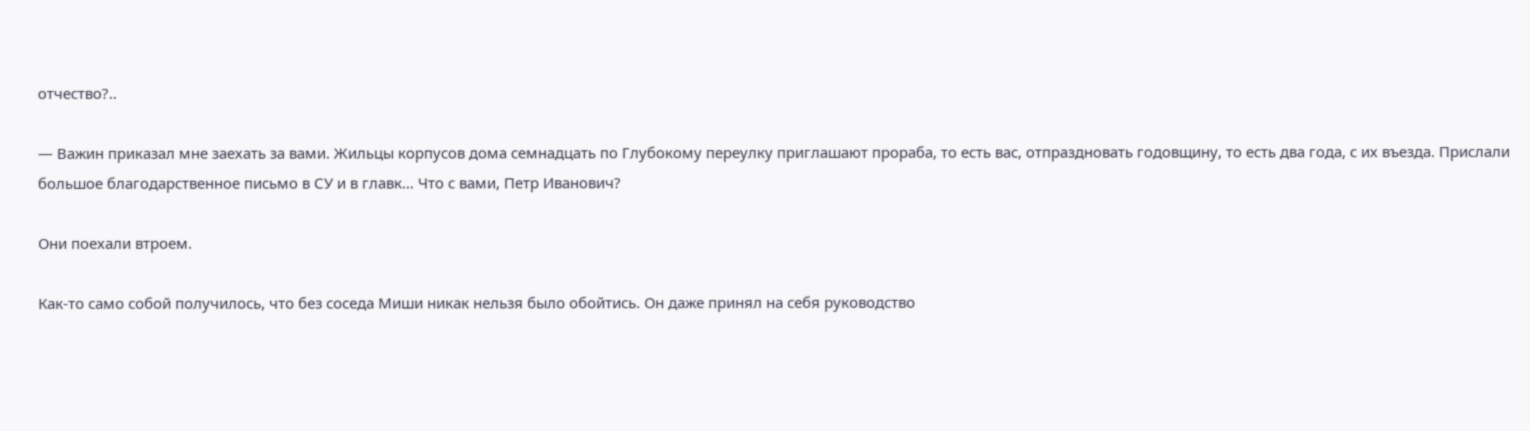отчество?..

— Важин приказал мне заехать за вами. Жильцы корпусов дома семнадцать по Глубокому переулку приглашают прораба, то есть вас, отпраздновать годовщину, то есть два года, с их въезда. Прислали большое благодарственное письмо в СУ и в главк… Что с вами, Петр Иванович?

Они поехали втроем.

Как-то само собой получилось, что без соседа Миши никак нельзя было обойтись. Он даже принял на себя руководство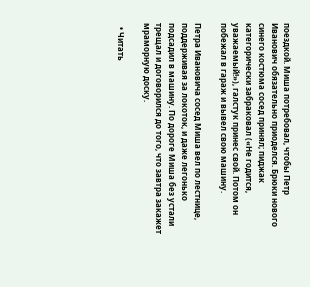поездкой. Миша потребовал, чтобы Петр Иванович обязательно приоделся. Брюки нового синего костюма сосед принял; пиджак категорически забраковал («Не годится, уважаемый!»), галстук принес свой. Потом он побежал в гараж и вывел свою машину.

Петра Ивановича сосед Миша вел по лестнице, поддерживая за локоток, и даже легонько подсадил в машину. По дороге Миша без устали трещал и договорился до того, что завтра закажет мраморную доску.

  • Читать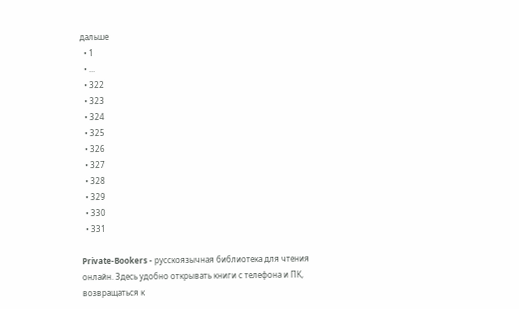дальше
  • 1
  • ...
  • 322
  • 323
  • 324
  • 325
  • 326
  • 327
  • 328
  • 329
  • 330
  • 331

Private-Bookers - русскоязычная библиотека для чтения онлайн. Здесь удобно открывать книги с телефона и ПК, возвращаться к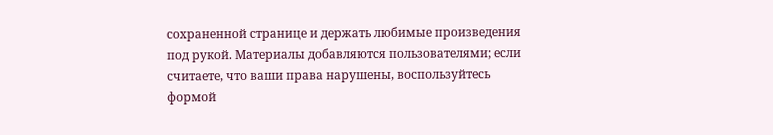сохраненной странице и держать любимые произведения под рукой. Материалы добавляются пользователями; если считаете, что ваши права нарушены, воспользуйтесь формой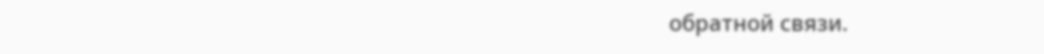обратной связи.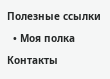Полезные ссылки

  • Моя полка

Контакты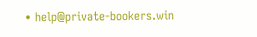• help@private-bookers.win